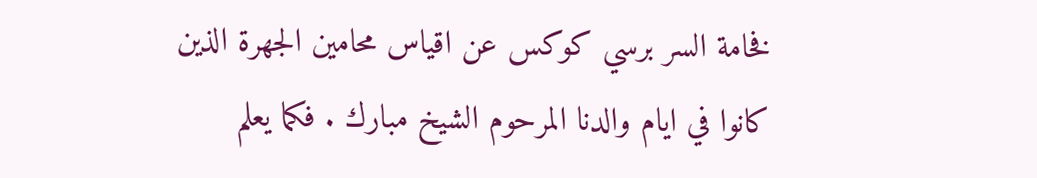فخامة السر برسي كوكس عن اقياس محامين الجهرة الذين كانوا في ايام والدنا المرحوم الشيخ مبارك . فكما يعلم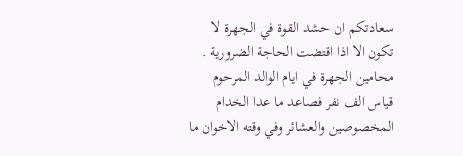سعادتكم ان حشد القوة في الجهرة لا تكون الا اذا اقتضت الحاجة الضرورية . محامين الجهرة في ايام الوالد المرحوم قياس الف نفر فصاعد ما عدا الخدام المخصوصين والعشائر وفي وقته الاخوان ما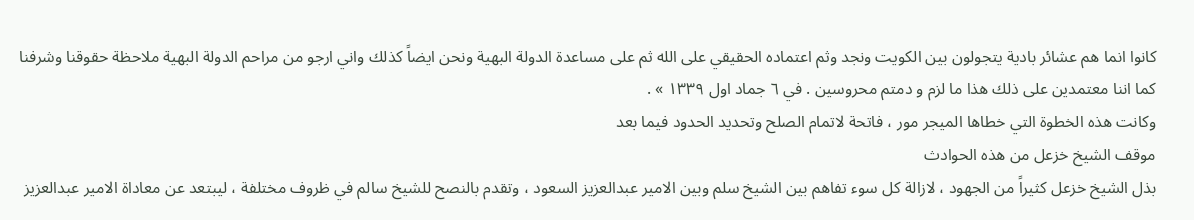كانوا انما هم عشائر بادية يتجولون بين الكويت ونجد وثم اعتماده الحقيقي على الله ثم على مساعدة الدولة البهية ونحن ايضاً كذلك واني ارجو من مراحم الدولة البهية ملاحظة حقوقنا وشرفنا كما اننا معتمدين على ذلك هذا ما لزم و دمتم محروسين . في ٦ جماد اول ١٣٣٩ » .
وكانت هذه الخطوة التي خطاها الميجر مور ، فاتحة لاتمام الصلح وتحديد الحدود فيما بعد
موقف الشيخ خزعل من هذه الحوادث
بذل الشيخ خزعل كثيراً من الجهود ، لازالة كل سوء تفاهم بين الشيخ سلم وبين الامير عبدالعزيز السعود ، وتقدم بالنصح للشيخ سالم في ظروف مختلفة ، ليبتعد عن معاداة الامير عبدالعزيز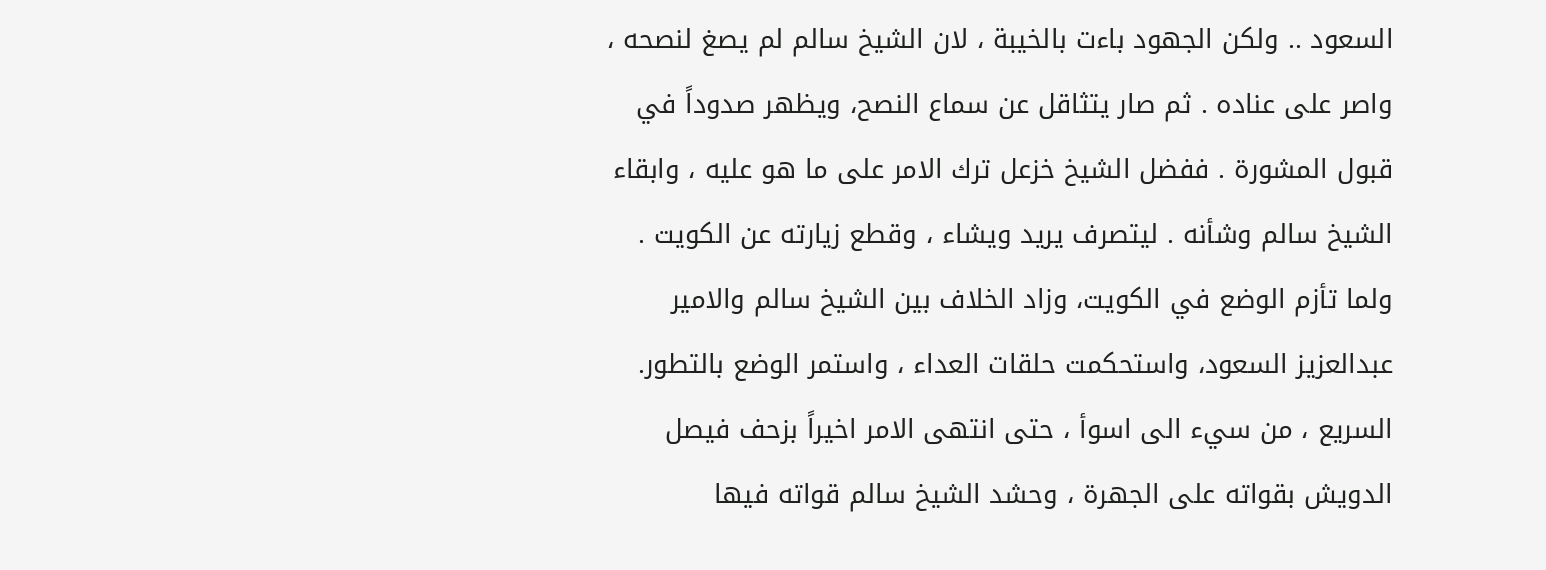السعود .. ولكن الجهود باءت بالخيبة ، لان الشيخ سالم لم يصغ لنصحه ، واصر على عناده . ثم صار يتثاقل عن سماع النصح، ويظهر صدوداً في قبول المشورة . ففضل الشيخ خزعل ترك الامر على ما هو عليه ، وابقاء الشيخ سالم وشأنه . ليتصرف يريد ويشاء ، وقطع زيارته عن الكويت .
ولما تأزم الوضع في الكويت، وزاد الخلاف بين الشيخ سالم والامير عبدالعزيز السعود، واستحكمت حلقات العداء ، واستمر الوضع بالتطور. السريع ، من سيء الى اسوأ ، حتى انتهى الامر اخيراً بزحف فيصل الدويش بقواته على الجهرة ، وحشد الشيخ سالم قواته فيها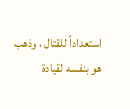استعداداً للقتال ، وذهب هو بنفسه لقيادة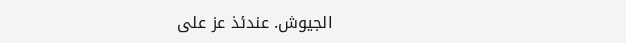الجيوش. عندئذ عز على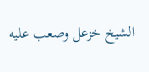الشيخ خزعل وصعب عليه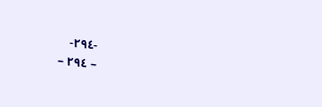-٢٩٤-
– ٢٩٤ –